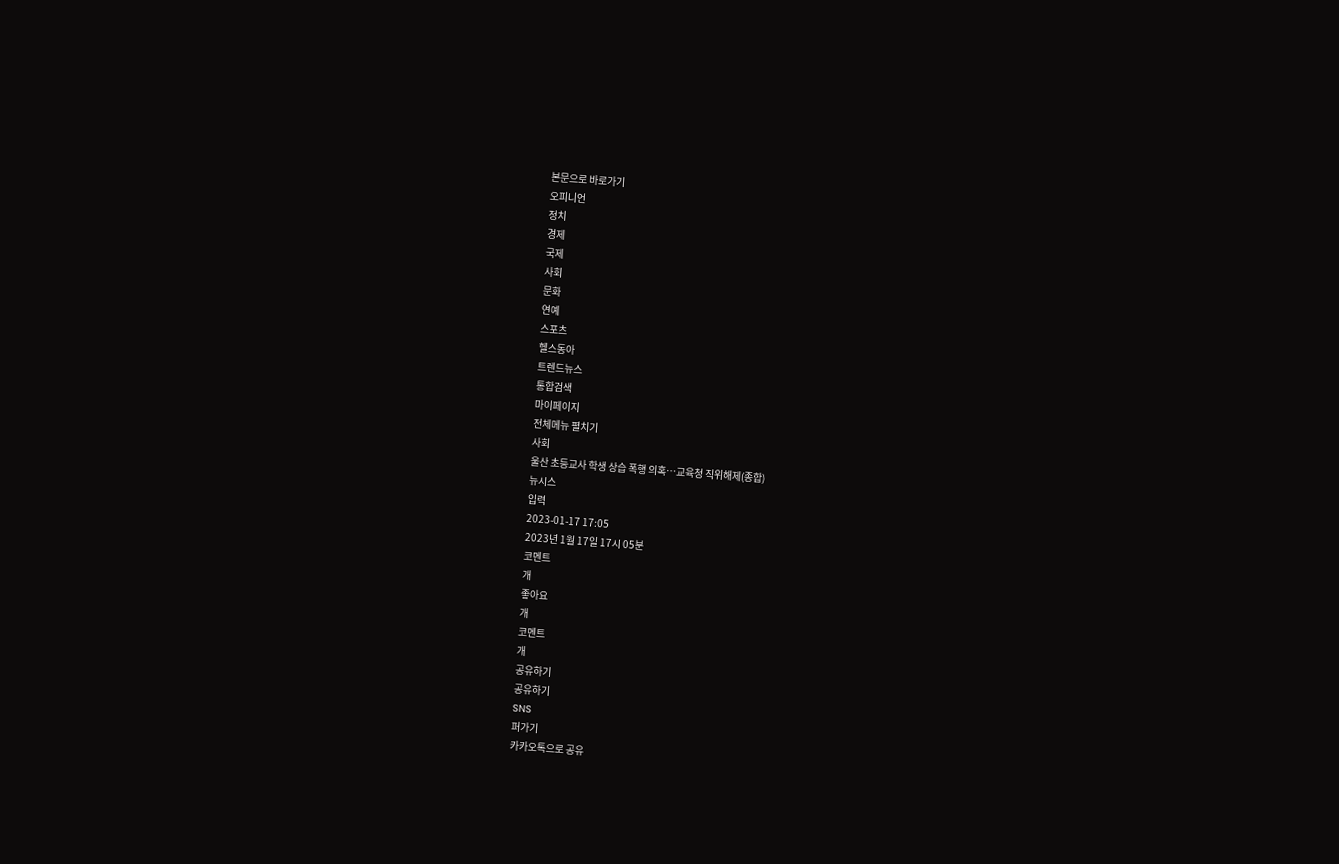본문으로 바로가기
오피니언
정치
경제
국제
사회
문화
연예
스포츠
헬스동아
트렌드뉴스
통합검색
마이페이지
전체메뉴 펼치기
사회
울산 초등교사 학생 상습 폭행 의혹…교육청 직위해제(종합)
뉴시스
입력
2023-01-17 17:05
2023년 1월 17일 17시 05분
코멘트
개
좋아요
개
코멘트
개
공유하기
공유하기
SNS
퍼가기
카카오톡으로 공유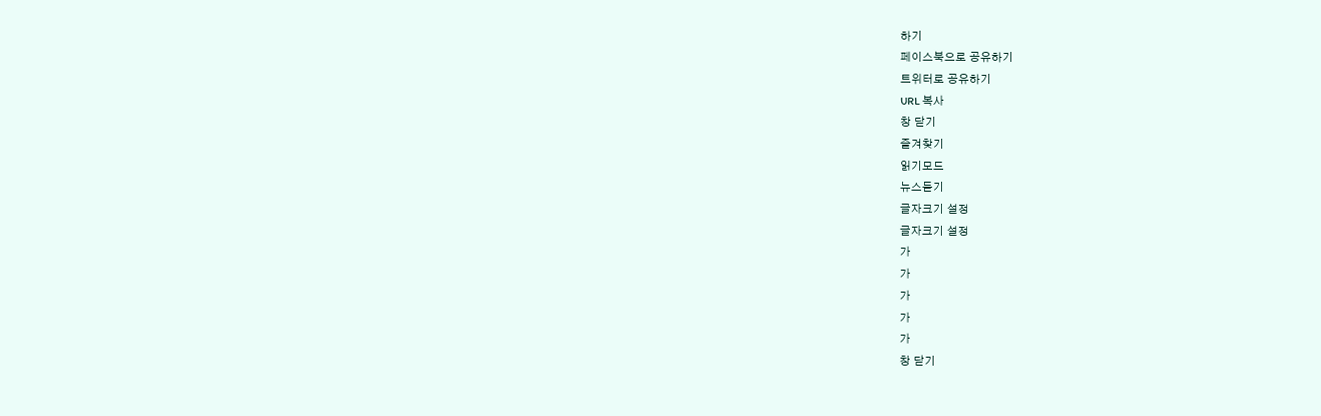하기
페이스북으로 공유하기
트위터로 공유하기
URL 복사
창 닫기
즐겨찾기
읽기모드
뉴스듣기
글자크기 설정
글자크기 설정
가
가
가
가
가
창 닫기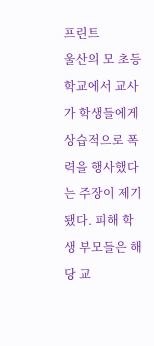프린트
울산의 모 초등학교에서 교사가 학생들에게 상습적으로 폭력을 행사했다는 주장이 제기됐다. 피해 학생 부모들은 해당 교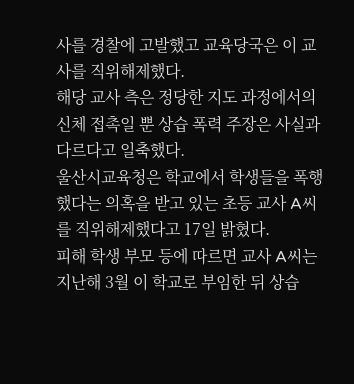사를 경찰에 고발했고 교육당국은 이 교사를 직위해제했다.
해당 교사 측은 정당한 지도 과정에서의 신체 접촉일 뿐 상습 폭력 주장은 사실과 다르다고 일축했다.
울산시교육청은 학교에서 학생들을 폭행했다는 의혹을 받고 있는 초등 교사 A씨를 직위해제했다고 17일 밝혔다.
피해 학생 부모 등에 따르면 교사 A씨는 지난해 3월 이 학교로 부임한 뒤 상습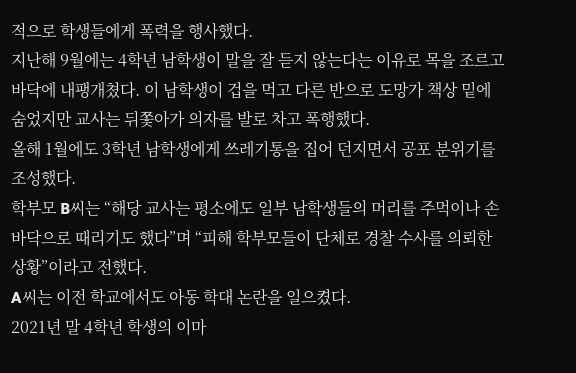적으로 학생들에게 폭력을 행사했다.
지난해 9월에는 4학년 남학생이 말을 잘 듣지 않는다는 이유로 목을 조르고 바닥에 내팽개쳤다. 이 남학생이 겁을 먹고 다른 반으로 도망가 책상 밑에 숨었지만 교사는 뒤쫓아가 의자를 발로 차고 폭행했다.
올해 1월에도 3학년 남학생에게 쓰레기통을 집어 던지면서 공포 분위기를 조성했다.
학부모 B씨는 “해당 교사는 평소에도 일부 남학생들의 머리를 주먹이나 손바닥으로 때리기도 했다”며 “피해 학부모들이 단체로 경찰 수사를 의뢰한 상황”이라고 전했다.
A씨는 이전 학교에서도 아동 학대 논란을 일으켰다.
2021년 말 4학년 학생의 이마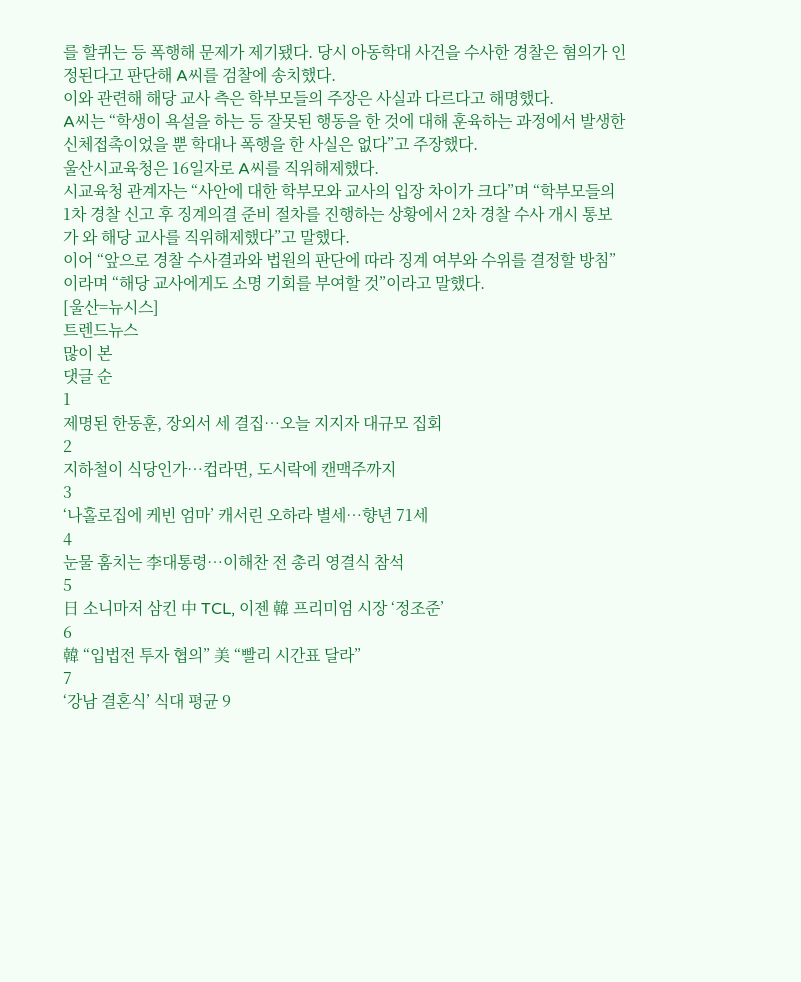를 할퀴는 등 폭행해 문제가 제기됐다. 당시 아동학대 사건을 수사한 경찰은 혐의가 인정된다고 판단해 A씨를 검찰에 송치했다.
이와 관련해 해당 교사 측은 학부모들의 주장은 사실과 다르다고 해명했다.
A씨는 “학생이 욕설을 하는 등 잘못된 행동을 한 것에 대해 훈육하는 과정에서 발생한 신체접촉이었을 뿐 학대나 폭행을 한 사실은 없다”고 주장했다.
울산시교육청은 16일자로 A씨를 직위해제했다.
시교육청 관계자는 “사안에 대한 학부모와 교사의 입장 차이가 크다”며 “학부모들의 1차 경찰 신고 후 징계의결 준비 절차를 진행하는 상황에서 2차 경찰 수사 개시 통보가 와 해당 교사를 직위해제했다”고 말했다.
이어 “앞으로 경찰 수사결과와 법원의 판단에 따라 징계 여부와 수위를 결정할 방침”이라며 “해당 교사에게도 소명 기회를 부여할 것”이라고 말했다.
[울산=뉴시스]
트렌드뉴스
많이 본
댓글 순
1
제명된 한동훈, 장외서 세 결집…오늘 지지자 대규모 집회
2
지하철이 식당인가…컵라면, 도시락에 캔맥주까지
3
‘나홀로집에 케빈 엄마’ 캐서린 오하라 별세…향년 71세
4
눈물 훔치는 李대통령…이해찬 전 총리 영결식 참석
5
日 소니마저 삼킨 中 TCL, 이젠 韓 프리미엄 시장 ‘정조준’
6
韓 “입법전 투자 협의” 美 “빨리 시간표 달라”
7
‘강남 결혼식’ 식대 평균 9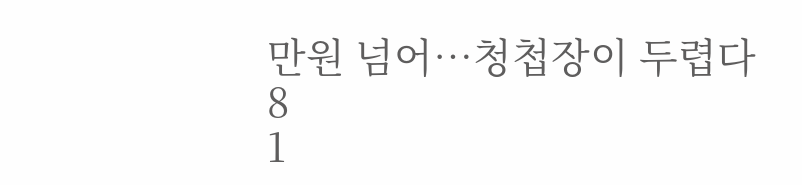만원 넘어…청첩장이 두렵다
8
1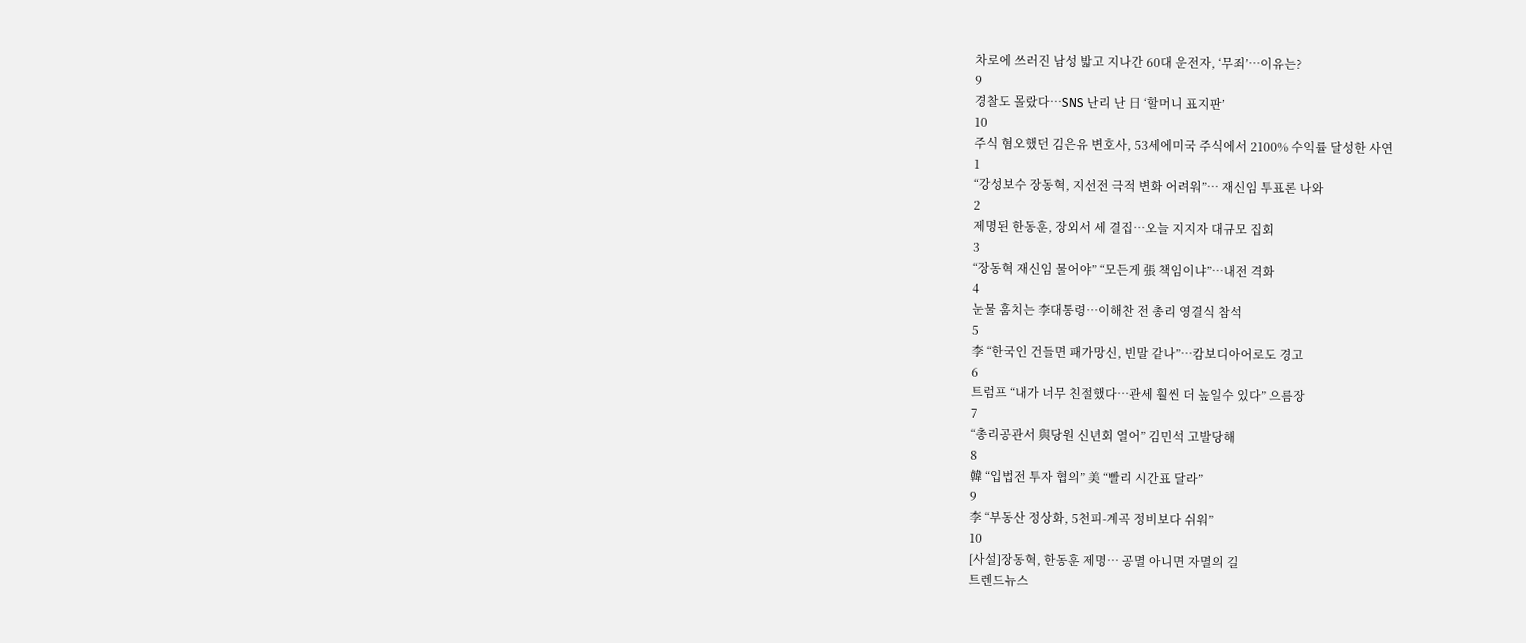차로에 쓰러진 남성 밟고 지나간 60대 운전자, ‘무죄’…이유는?
9
경찰도 몰랐다…SNS 난리 난 日 ‘할머니 표지판’
10
주식 혐오했던 김은유 변호사, 53세에미국 주식에서 2100% 수익률 달성한 사연
1
“강성보수 장동혁, 지선전 극적 변화 어려워”… 재신임 투표론 나와
2
제명된 한동훈, 장외서 세 결집…오늘 지지자 대규모 집회
3
“장동혁 재신임 물어야” “모든게 張 책임이냐”…내전 격화
4
눈물 훔치는 李대통령…이해찬 전 총리 영결식 참석
5
李 “한국인 건들면 패가망신, 빈말 같나”…캄보디아어로도 경고
6
트럼프 “내가 너무 친절했다…관세 훨씬 더 높일수 있다” 으름장
7
“총리공관서 與당원 신년회 열어” 김민석 고발당해
8
韓 “입법전 투자 협의” 美 “빨리 시간표 달라”
9
李 “부동산 정상화, 5천피-계곡 정비보다 쉬워”
10
[사설]장동혁, 한동훈 제명… 공멸 아니면 자멸의 길
트렌드뉴스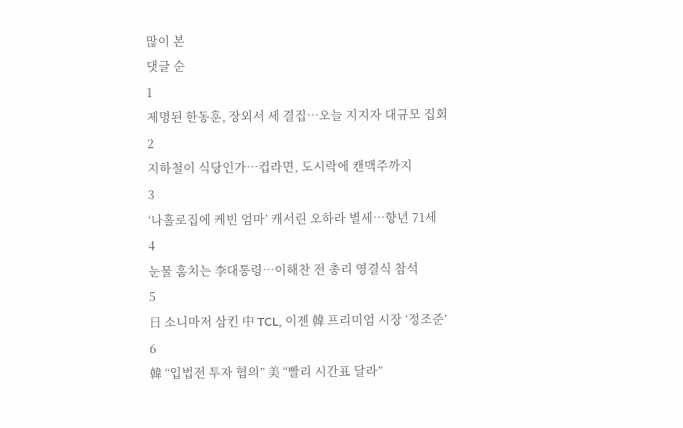많이 본
댓글 순
1
제명된 한동훈, 장외서 세 결집…오늘 지지자 대규모 집회
2
지하철이 식당인가…컵라면, 도시락에 캔맥주까지
3
‘나홀로집에 케빈 엄마’ 캐서린 오하라 별세…향년 71세
4
눈물 훔치는 李대통령…이해찬 전 총리 영결식 참석
5
日 소니마저 삼킨 中 TCL, 이젠 韓 프리미엄 시장 ‘정조준’
6
韓 “입법전 투자 협의” 美 “빨리 시간표 달라”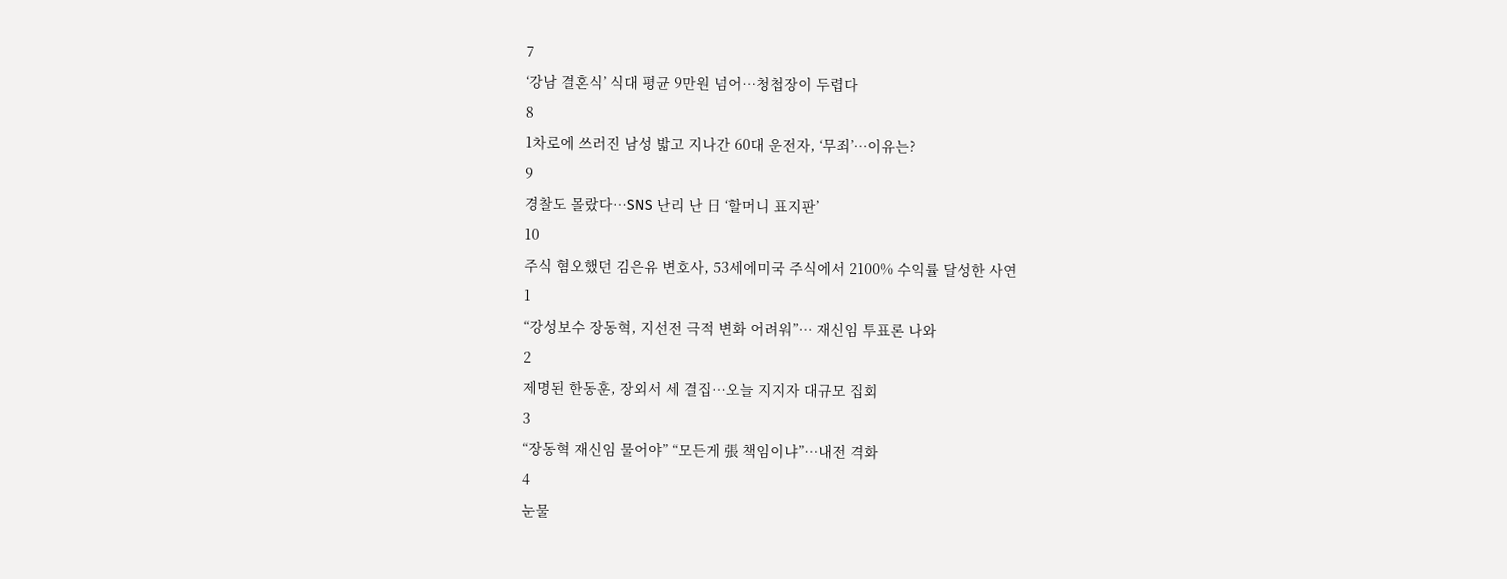7
‘강남 결혼식’ 식대 평균 9만원 넘어…청첩장이 두렵다
8
1차로에 쓰러진 남성 밟고 지나간 60대 운전자, ‘무죄’…이유는?
9
경찰도 몰랐다…SNS 난리 난 日 ‘할머니 표지판’
10
주식 혐오했던 김은유 변호사, 53세에미국 주식에서 2100% 수익률 달성한 사연
1
“강성보수 장동혁, 지선전 극적 변화 어려워”… 재신임 투표론 나와
2
제명된 한동훈, 장외서 세 결집…오늘 지지자 대규모 집회
3
“장동혁 재신임 물어야” “모든게 張 책임이냐”…내전 격화
4
눈물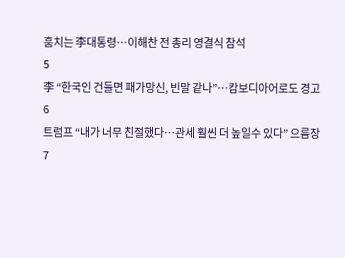훔치는 李대통령…이해찬 전 총리 영결식 참석
5
李 “한국인 건들면 패가망신, 빈말 같나”…캄보디아어로도 경고
6
트럼프 “내가 너무 친절했다…관세 훨씬 더 높일수 있다” 으름장
7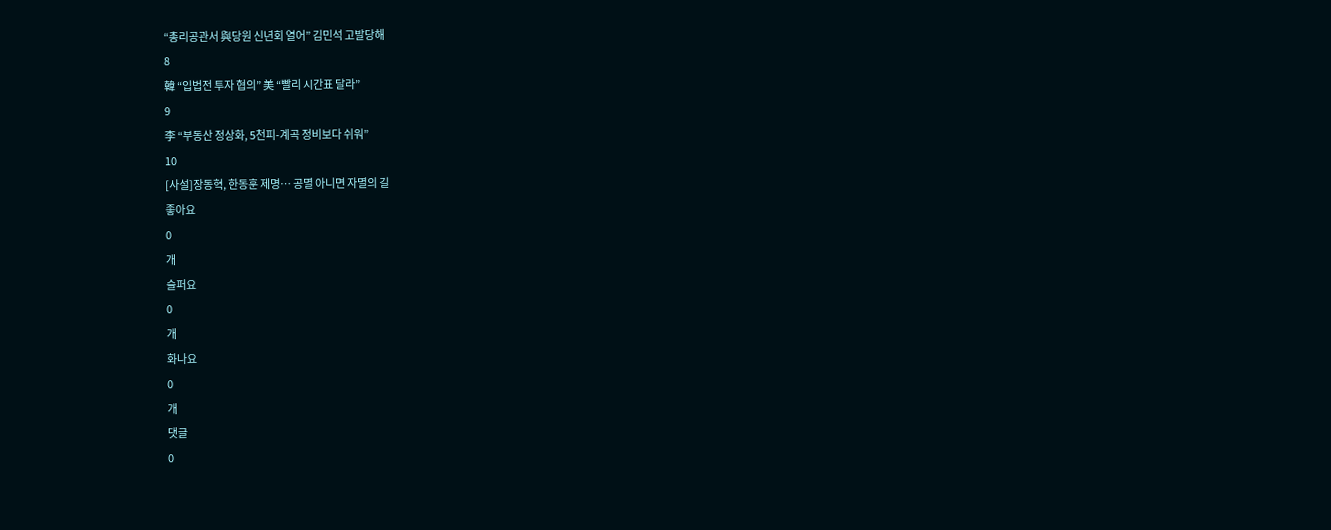“총리공관서 與당원 신년회 열어” 김민석 고발당해
8
韓 “입법전 투자 협의” 美 “빨리 시간표 달라”
9
李 “부동산 정상화, 5천피-계곡 정비보다 쉬워”
10
[사설]장동혁, 한동훈 제명… 공멸 아니면 자멸의 길
좋아요
0
개
슬퍼요
0
개
화나요
0
개
댓글
0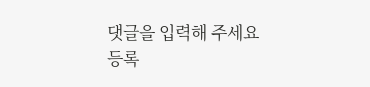댓글을 입력해 주세요
등록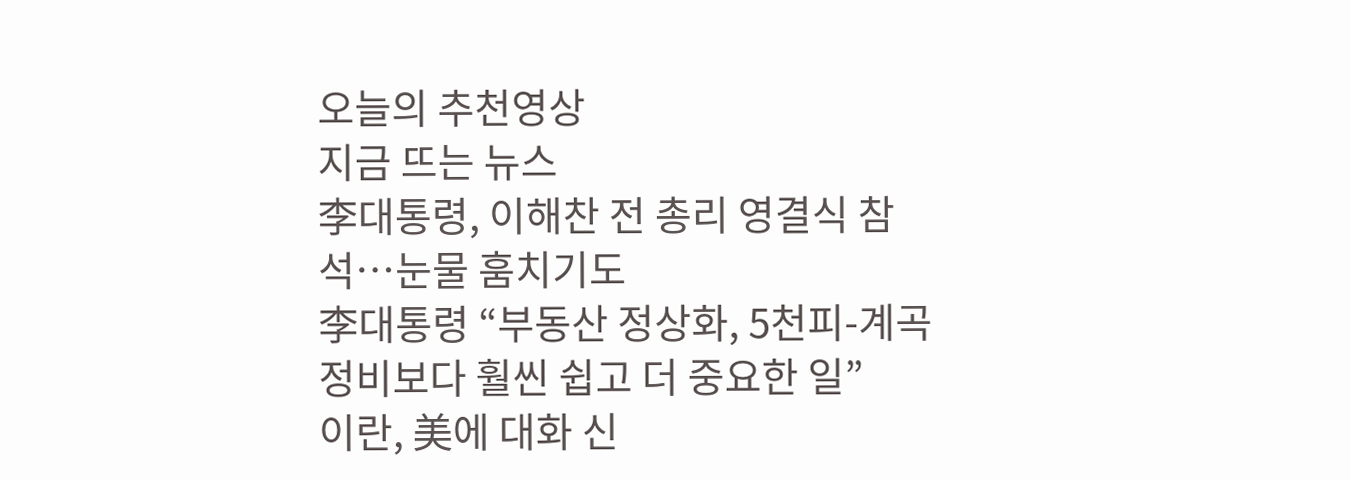오늘의 추천영상
지금 뜨는 뉴스
李대통령, 이해찬 전 총리 영결식 참석…눈물 훔치기도
李대통령 “부동산 정상화, 5천피-계곡 정비보다 훨씬 쉽고 더 중요한 일”
이란, 美에 대화 신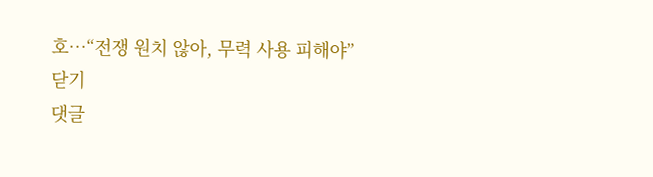호…“전쟁 원치 않아, 무력 사용 피해야”
닫기
댓글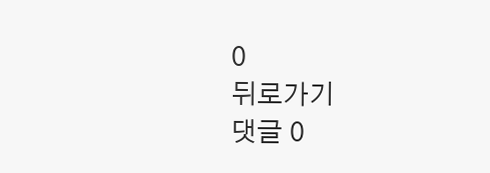0
뒤로가기
댓글 0